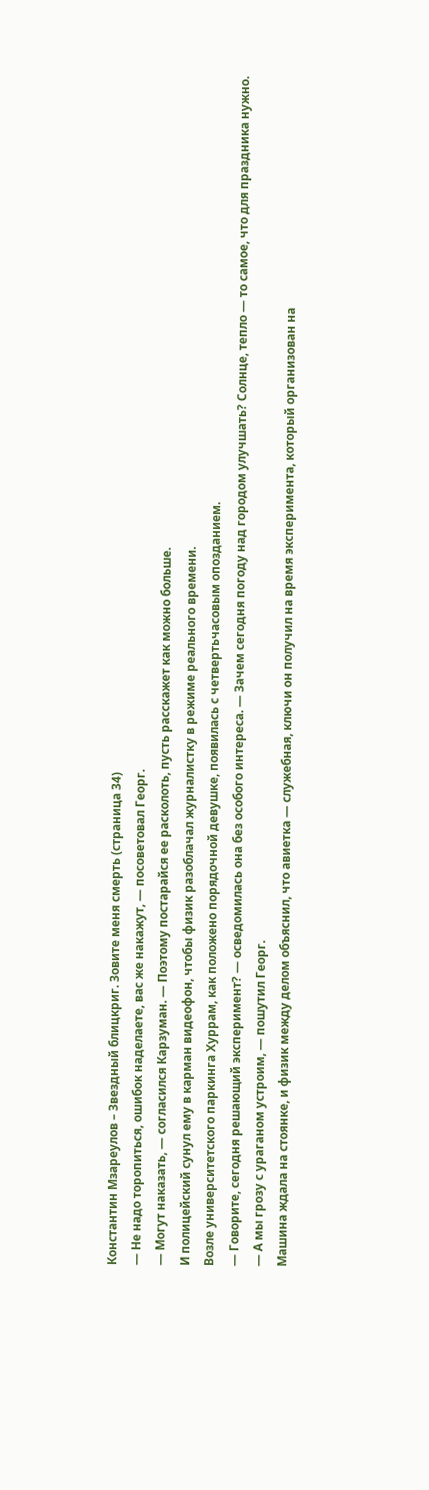Константин Мзареулов – Звездный блицкриг. Зовите меня смерть (страница 34)
— Не надо торопиться, ошибок наделаете, вас же накажут, — посоветовал Георг.
— Могут наказать, — согласился Карзуман. — Поэтому постарайся ее расколоть, пусть расскажет как можно больше.
И полицейский сунул ему в карман видеофон, чтобы физик разоблачал журналистку в режиме реального времени.
Возле университетского паркинга Хуррам, как положено порядочной девушке, появилась с четвертьчасовым опозданием.
— Говорите, сегодня решающий эксперимент? — осведомилась она без особого интереса. — Зачем сегодня погоду над городом улучшать? Солнце, тепло — то самое, что для праздника нужно.
— А мы грозу с ураганом устроим, — пошутил Георг.
Машина ждала на стоянке, и физик между делом объяснил, что авиетка — служебная, ключи он получил на время эксперимента, который организован на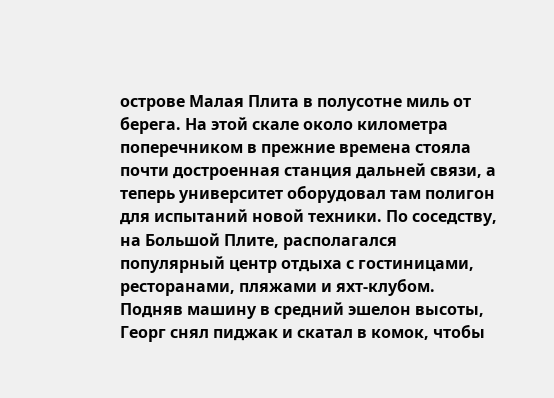острове Малая Плита в полусотне миль от берега. На этой скале около километра поперечником в прежние времена стояла почти достроенная станция дальней связи, а теперь университет оборудовал там полигон для испытаний новой техники. По соседству, на Большой Плите, располагался популярный центр отдыха с гостиницами, ресторанами, пляжами и яхт-клубом.
Подняв машину в средний эшелон высоты, Георг снял пиджак и скатал в комок, чтобы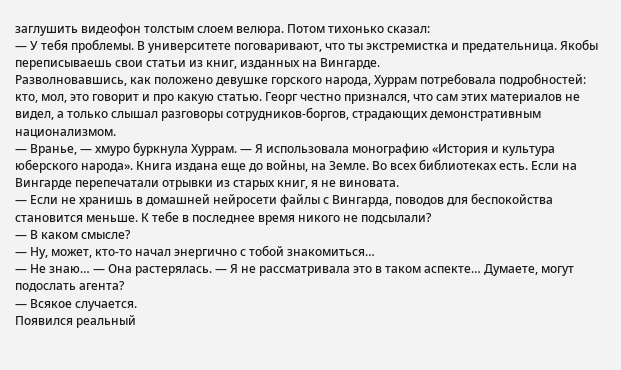заглушить видеофон толстым слоем велюра. Потом тихонько сказал:
— У тебя проблемы. В университете поговаривают, что ты экстремистка и предательница. Якобы переписываешь свои статьи из книг, изданных на Вингарде.
Разволновавшись, как положено девушке горского народа, Хуррам потребовала подробностей: кто, мол, это говорит и про какую статью. Георг честно признался, что сам этих материалов не видел, а только слышал разговоры сотрудников-боргов, страдающих демонстративным национализмом.
— Вранье, — хмуро буркнула Хуррам. — Я использовала монографию «История и культура юберского народа». Книга издана еще до войны, на Земле. Во всех библиотеках есть. Если на Вингарде перепечатали отрывки из старых книг, я не виновата.
— Если не хранишь в домашней нейросети файлы с Вингарда, поводов для беспокойства становится меньше. К тебе в последнее время никого не подсылали?
— В каком смысле?
— Ну, может, кто-то начал энергично с тобой знакомиться…
— Не знаю… — Она растерялась. — Я не рассматривала это в таком аспекте… Думаете, могут подослать агента?
— Всякое случается.
Появился реальный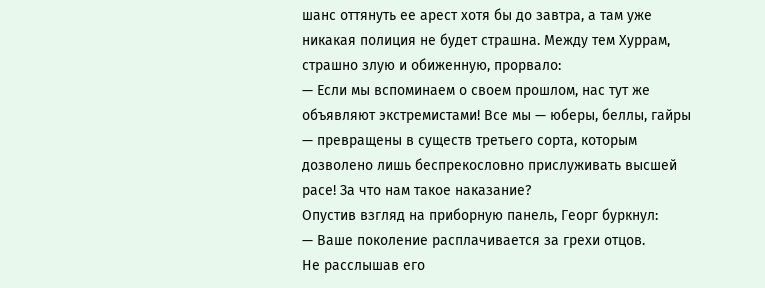шанс оттянуть ее арест хотя бы до завтра, а там уже никакая полиция не будет страшна. Между тем Хуррам, страшно злую и обиженную, прорвало:
— Если мы вспоминаем о своем прошлом, нас тут же объявляют экстремистами! Все мы — юберы, беллы, гайры — превращены в существ третьего сорта, которым дозволено лишь беспрекословно прислуживать высшей расе! За что нам такое наказание?
Опустив взгляд на приборную панель, Георг буркнул:
— Ваше поколение расплачивается за грехи отцов.
Не расслышав его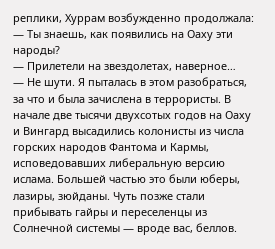реплики, Хуррам возбужденно продолжала:
— Ты знаешь, как появились на Оаху эти народы?
— Прилетели на звездолетах, наверное…
— Не шути. Я пыталась в этом разобраться, за что и была зачислена в террористы. В начале две тысячи двухсотых годов на Оаху и Вингард высадились колонисты из числа горских народов Фантома и Кармы, исповедовавших либеральную версию ислама. Большей частью это были юберы, лазиры, зюйданы. Чуть позже стали прибывать гайры и переселенцы из Солнечной системы — вроде вас, беллов.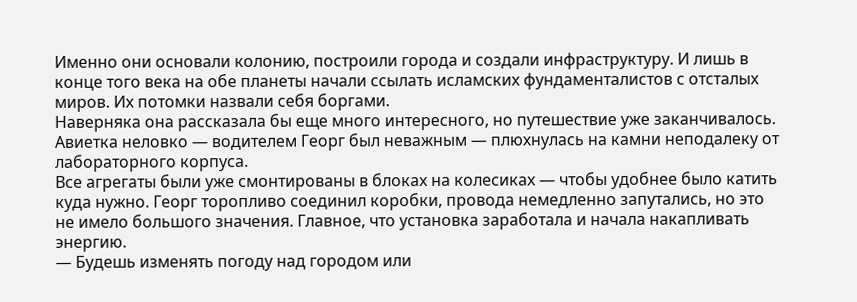Именно они основали колонию, построили города и создали инфраструктуру. И лишь в конце того века на обе планеты начали ссылать исламских фундаменталистов с отсталых миров. Их потомки назвали себя боргами.
Наверняка она рассказала бы еще много интересного, но путешествие уже заканчивалось. Авиетка неловко — водителем Георг был неважным — плюхнулась на камни неподалеку от лабораторного корпуса.
Все агрегаты были уже смонтированы в блоках на колесиках — чтобы удобнее было катить куда нужно. Георг торопливо соединил коробки, провода немедленно запутались, но это не имело большого значения. Главное, что установка заработала и начала накапливать энергию.
— Будешь изменять погоду над городом или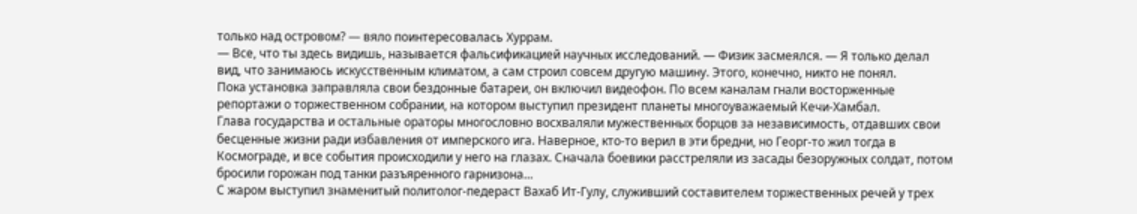только над островом? — вяло поинтересовалась Хуррам.
— Все, что ты здесь видишь, называется фальсификацией научных исследований. — Физик засмеялся. — Я только делал вид, что занимаюсь искусственным климатом, а сам строил совсем другую машину. Этого, конечно, никто не понял.
Пока установка заправляла свои бездонные батареи, он включил видеофон. По всем каналам гнали восторженные репортажи о торжественном собрании, на котором выступил президент планеты многоуважаемый Кечи-Хамбал.
Глава государства и остальные ораторы многословно восхваляли мужественных борцов за независимость, отдавших свои бесценные жизни ради избавления от имперского ига. Наверное, кто-то верил в эти бредни, но Георг-то жил тогда в Космограде, и все события происходили у него на глазах. Сначала боевики расстреляли из засады безоружных солдат, потом бросили горожан под танки разъяренного гарнизона…
С жаром выступил знаменитый политолог-педераст Вахаб Ит-Гулу, служивший составителем торжественных речей у трех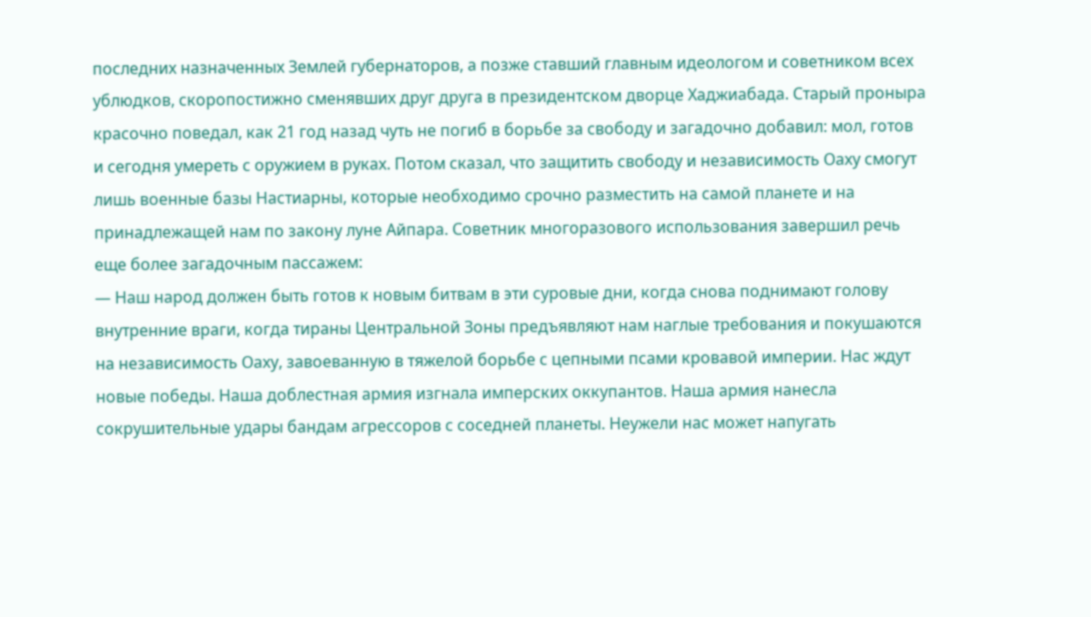последних назначенных Землей губернаторов, а позже ставший главным идеологом и советником всех ублюдков, скоропостижно сменявших друг друга в президентском дворце Хаджиабада. Старый проныра красочно поведал, как 21 год назад чуть не погиб в борьбе за свободу и загадочно добавил: мол, готов и сегодня умереть с оружием в руках. Потом сказал, что защитить свободу и независимость Оаху смогут лишь военные базы Настиарны, которые необходимо срочно разместить на самой планете и на принадлежащей нам по закону луне Айпара. Советник многоразового использования завершил речь еще более загадочным пассажем:
— Наш народ должен быть готов к новым битвам в эти суровые дни, когда снова поднимают голову внутренние враги, когда тираны Центральной Зоны предъявляют нам наглые требования и покушаются на независимость Оаху, завоеванную в тяжелой борьбе с цепными псами кровавой империи. Нас ждут новые победы. Наша доблестная армия изгнала имперских оккупантов. Наша армия нанесла сокрушительные удары бандам агрессоров с соседней планеты. Неужели нас может напугать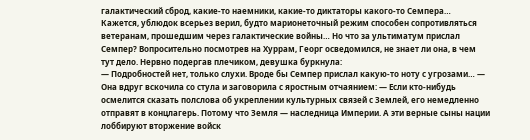галактический сброд, какие-то наемники, какие-то диктаторы какого-то Семпера…
Кажется, ублюдок всерьез верил, будто марионеточный режим способен сопротивляться ветеранам, прошедшим через галактические войны… Но что за ультиматум прислал Семпер? Вопросительно посмотрев на Хуррам, Георг осведомился, не знает ли она, в чем тут дело. Нервно подергав плечиком, девушка буркнула:
— Подробностей нет, только слухи. Вроде бы Семпер прислал какую-то ноту с угрозами… — Она вдруг вскочила со стула и заговорила с яростным отчаянием: — Если кто-нибудь осмелится сказать полслова об укреплении культурных связей с Землей, его немедленно отправят в концлагерь. Потому что Земля — наследница Империи. А эти верные сыны нации лоббируют вторжение войск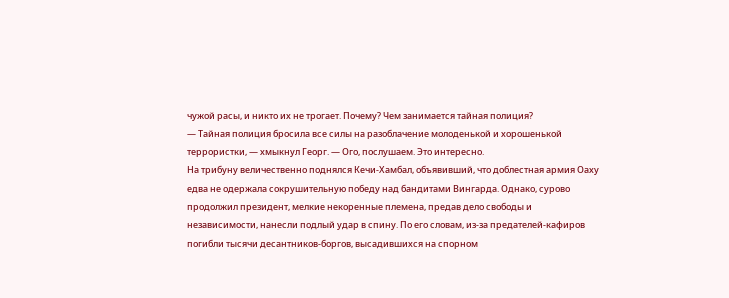чужой расы, и никто их не трогает. Почему? Чем занимается тайная полиция?
— Тайная полиция бросила все силы на разоблачение молоденькой и хорошенькой террористки, — хмыкнул Георг. — Ого, послушаем. Это интересно.
На трибуну величественно поднялся Кечи-Хамбал, объявивший, что доблестная армия Оаху едва не одержала сокрушительную победу над бандитами Вингарда. Однако, сурово продолжил президент, мелкие некоренные племена, предав дело свободы и независимости, нанесли подлый удар в спину. По его словам, из-за предателей-кафиров погибли тысячи десантников-боргов, высадившихся на спорном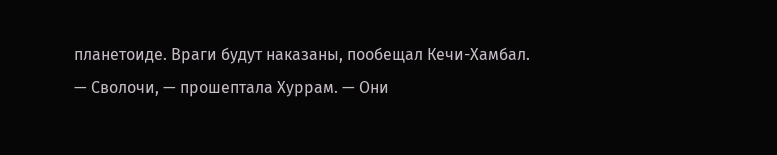планетоиде. Враги будут наказаны, пообещал Кечи-Хамбал.
— Сволочи, — прошептала Хуррам. — Они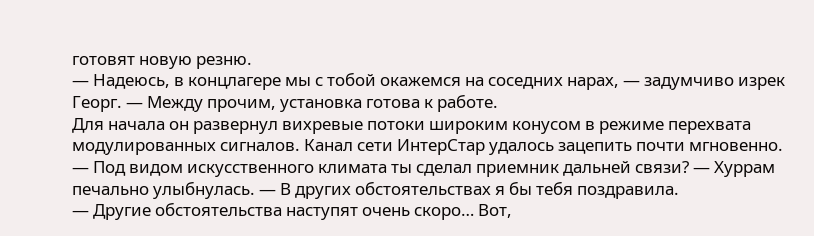готовят новую резню.
— Надеюсь, в концлагере мы с тобой окажемся на соседних нарах, — задумчиво изрек Георг. — Между прочим, установка готова к работе.
Для начала он развернул вихревые потоки широким конусом в режиме перехвата модулированных сигналов. Канал сети ИнтерСтар удалось зацепить почти мгновенно.
— Под видом искусственного климата ты сделал приемник дальней связи? — Хуррам печально улыбнулась. — В других обстоятельствах я бы тебя поздравила.
— Другие обстоятельства наступят очень скоро… Вот,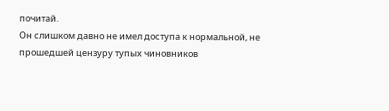почитай.
Он слишком давно не имел доступа к нормальной, не прошедшей цензуру тупых чиновников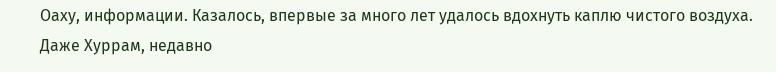Оаху, информации. Казалось, впервые за много лет удалось вдохнуть каплю чистого воздуха. Даже Хуррам, недавно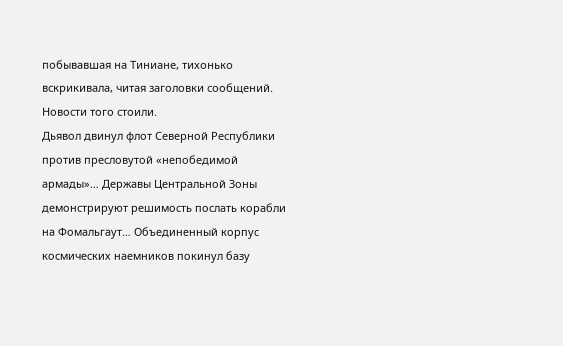побывавшая на Тиниане, тихонько вскрикивала, читая заголовки сообщений. Новости того стоили.
Дьявол двинул флот Северной Республики против пресловутой «непобедимой армады»… Державы Центральной Зоны демонстрируют решимость послать корабли на Фомальгаут… Объединенный корпус космических наемников покинул базу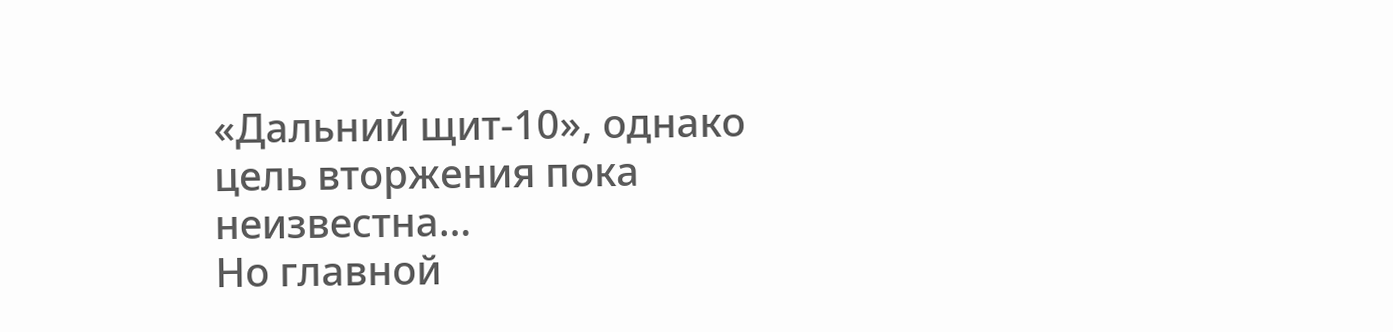«Дальний щит-10», однако цель вторжения пока неизвестна…
Но главной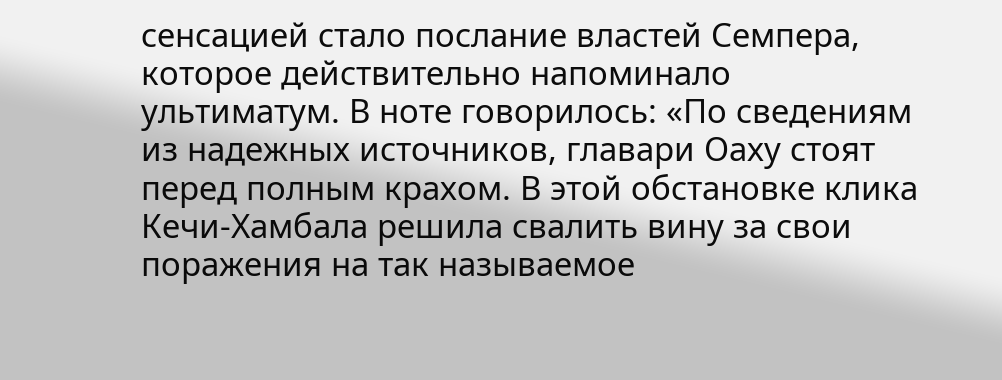сенсацией стало послание властей Семпера, которое действительно напоминало ультиматум. В ноте говорилось: «По сведениям из надежных источников, главари Оаху стоят перед полным крахом. В этой обстановке клика Кечи-Хамбала решила свалить вину за свои поражения на так называемое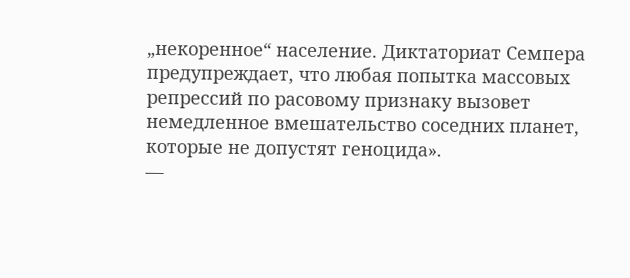„некоренное“ население. Диктаториат Семпера предупреждает, что любая попытка массовых репрессий по расовому признаку вызовет немедленное вмешательство соседних планет, которые не допустят геноцида».
—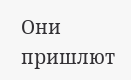Они пришлют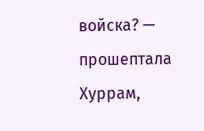войска? — прошептала Хуррам,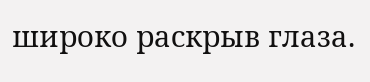широко раскрыв глаза.